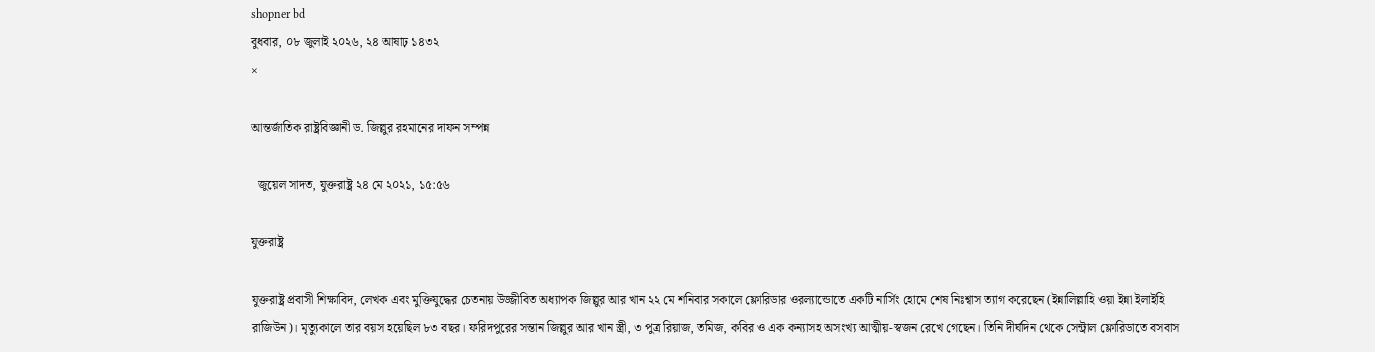shopner bd
বুধবার, ০৮ জুলাই ২০২৬, ২৪ আষাঢ় ১৪৩২
×

আন্তর্জাতিক রাষ্ট্রবিজ্ঞানী ড. জিল্লুর রহমানের দাফন সম্পন্ন

  জুয়েল সাদত, যুক্তরাষ্ট্র ২৪ মে ২০২১, ১৫:৫৬

যুক্তরাষ্ট্র

যুক্তরাষ্ট্র প্রবাসী শিক্ষাবিদ, লেখক এবং মুক্তিযুদ্ধের চেতনায় উজ্জীবিত অধ্যাপক জিল্লুর আর খান ২২ মে শনিবার সকালে ফ্লোরিডার ওরল্যান্ডোতে একটি নার্সিং হোমে শেষ নিঃশ্বাস ত্যাগ করেছেন (ইন্নালিল্লাহি ওয়া ইন্না ইলাইহি রাজিউন)। মৃত্যুকালে তার বয়স হয়েছিল ৮৩ বছর। ফরিদপুরের সন্তান জিল্লুর আর খান স্ত্রী, ৩ পুত্র রিয়াজ, তমিজ, কবির ও এক কন্যাসহ অসংখ্য আত্মীয়-স্বজন রেখে গেছেন। তিনি দীর্ঘদিন থেকে সেন্ট্রাল ফ্লোরিডাতে বসবাস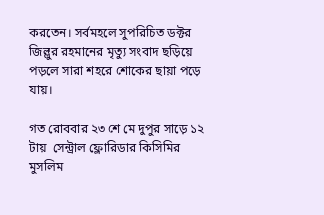করতেন। সর্বমহলে সুপরিচিত ডক্টর জিল্লুর রহমানের মৃত্যু সংবাদ ছড়িয়ে পড়লে সারা শহরে শোকের ছায়া পড়ে যায়।

গত রোববার ২৩ শে মে দুপুর সাড়ে ১২ টায়  সেন্ট্রাল ফ্লোরিডার কিসিমির  মুসলিম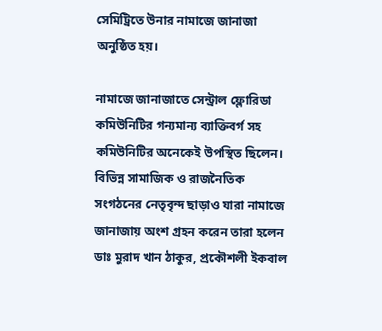সেমিট্রিতে উনার নামাজে জানাজা অনুষ্ঠিত হয়।

নামাজে জানাজাতে সেন্ট্রাল ফ্লোরিডা কমিউনিটির গন্যমান্য ব্যাক্তিবর্গ সহ কমিউনিটির অনেকেই উপস্থিত ছিলেন। বিভিন্ন সামাজিক ও রাজনৈতিক সংগঠনের নেতৃবৃন্দ ছাড়াও যারা নামাজে জানাজায় অংশ গ্রহন করেন তারা হলেন ডাঃ মুরাদ খান ঠাকুর, প্রকৌশলী ইকবাল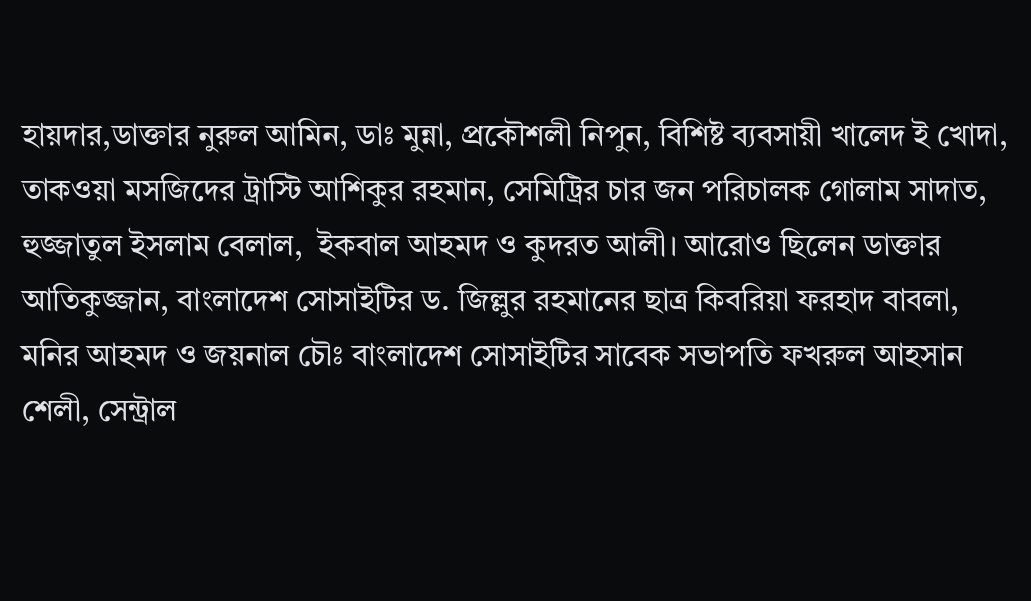হায়দার,ডাক্তার নুরুল আমিন, ডাঃ মুন্না, প্রকৌশলী নিপুন, বিশিষ্ট ব্যবসায়ী খালেদ ই খোদা, তাকওয়া মসজিদের ট্রাস্টি আশিকুর রহমান, সেমিট্রির চার জন পরিচালক গোলাম সাদাত, হুজ্জাতুল ইসলাম বেলাল,  ইকবাল আহমদ ও কুদরত আলী। আরোও ছিলেন ডাক্তার আতিকুজ্জান, বাংলাদেশ সোসাইটির ড. জিল্লুর রহমানের ছাত্র কিবরিয়া ফরহাদ বাবলা, মনির আহমদ ও জয়নাল চৌঃ বাংলাদেশ সোসাইটির সাবেক সভাপতি ফখরুল আহসান শেলী, সেন্ট্রাল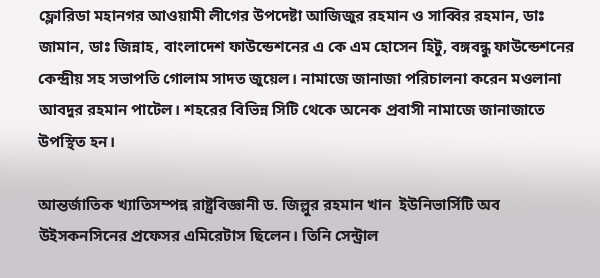ফ্লোরিডা মহানগর আওয়ামী লীগের উপদেষ্টা আজিজুর রহমান ও সাব্বির রহমান, ডাঃ জামান, ডাঃ জিন্নাহ, বাংলাদেশ ফাউন্ডেশনের এ কে এম হোসেন হিটু, বঙ্গবন্ধু ফাউন্ডেশনের কেন্দ্রীয় সহ সভাপতি গোলাম সাদত জুয়েল। নামাজে জানাজা পরিচালনা করেন মওলানা আবদুর রহমান পাটেল। শহরের বিভিন্ন সিটি থেকে অনেক প্রবাসী নামাজে জানাজাতে উপস্থিত হন।

আন্তর্জাতিক খ্যাতিসম্পন্ন রাষ্ট্রবিজ্ঞানী ড. জিল্লুর রহমান খান  ইউনিভার্সিটি অব উইসকনসিনের প্রফেসর এমিরেটাস ছিলেন। তিনি সেন্ট্রাল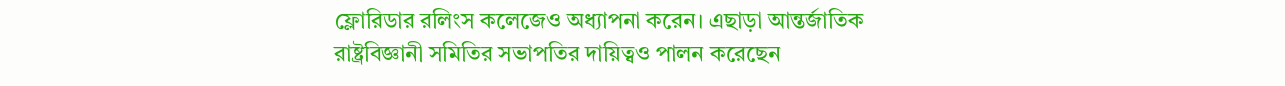ফ্লোরিডার রলিংস কলেজেও অধ্যাপনা করেন। এছাড়া আন্তর্জাতিক রাষ্ট্রবিজ্ঞানী সমিতির সভাপতির দায়িত্বও পালন করেছেন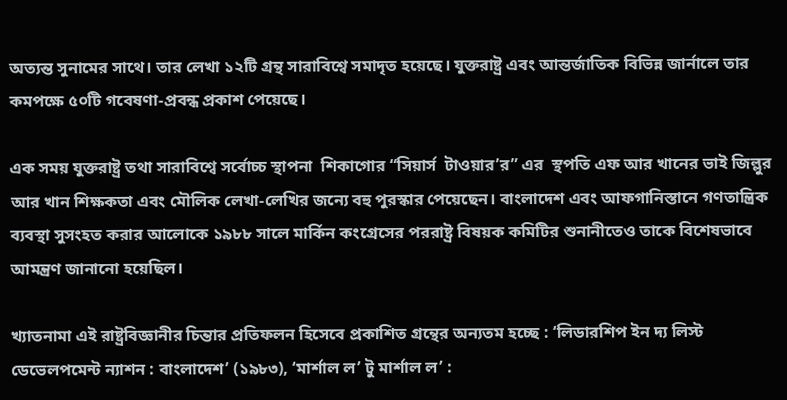অত্যন্ত সুনামের সাথে। তার লেখা ১২টি গ্রন্থ সারাবিশ্বে সমাদৃত হয়েছে। যুক্তরাষ্ট্র এবং আন্তর্জাতিক বিভিন্ন জার্নালে তার কমপক্ষে ৫০টি গবেষণা-প্রবন্ধ প্রকাশ পেয়েছে।

এক সময় যুক্তরাষ্ট্র তথা সারাবিশ্বে সর্বোচ্চ স্থাপনা  শিকাগোর “সিয়ার্স  টাওয়ার’র” এর  স্থপতি এফ আর খানের ভাই জিল্লুর আর খান শিক্ষকতা এবং মৌলিক লেখা-লেখির জন্যে বহু পুরস্কার পেয়েছেন। বাংলাদেশ এবং আফগানিস্তানে গণতান্ত্রিক ব্যবস্থা সুসংহত করার আলোকে ১৯৮৮ সালে মার্কিন কংগ্রেসের পররাষ্ট্র বিষয়ক কমিটির শুনানীতেও তাকে বিশেষভাবে আমন্ত্রণ জানানো হয়েছিল।

খ্যাতনামা এই রাষ্ট্রবিজ্ঞানীর চিন্তার প্রতিফলন হিসেবে প্রকাশিত গ্রন্থের অন্যতম হচ্ছে : ‘লিডারশিপ ইন দ্য লিস্ট ডেভেলপমেন্ট ন্যাশন : বাংলাদেশ’ (১৯৮৩), ‘মার্শাল ল’ টু মার্শাল ল’ :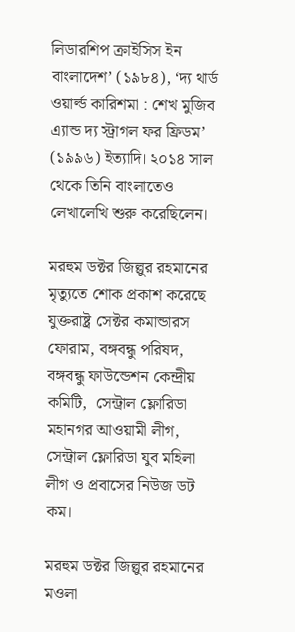লিডারশিপ ক্রাইসিস ইন বাংলাদেশ’ (১৯৮৪), ‘দ্য থার্ড ওয়ার্ল্ড কারিশমা : শেখ মুজিব এ্যান্ড দ্য স্ট্রাগল ফর ফ্রিডম’ (১৯৯৬) ইত্যাদি। ২০১৪ সাল থেকে তিনি বাংলাতেও লেখালেখি শুরু করেছিলেন।

মরহুম ডক্টর জিল্লুর রহমানের মৃত্যুতে শোক প্রকাশ করেছে যুক্তরাষ্ট্র সেক্টর কমান্ডারস ফোরাম, বঙ্গবন্ধু পরিষদ, বঙ্গবন্ধু ফাউন্ডেশন কেন্দ্রীয় কমিটি,  সেন্ট্রাল ফ্লোরিডা মহানগর আওয়ামী লীগ, সেন্ট্রাল ফ্লোরিডা যুব মহিলা লীগ ও প্রবাসের নিউজ ডট কম।

মরহুম ডক্টর জিল্লুর রহমানের  মওলা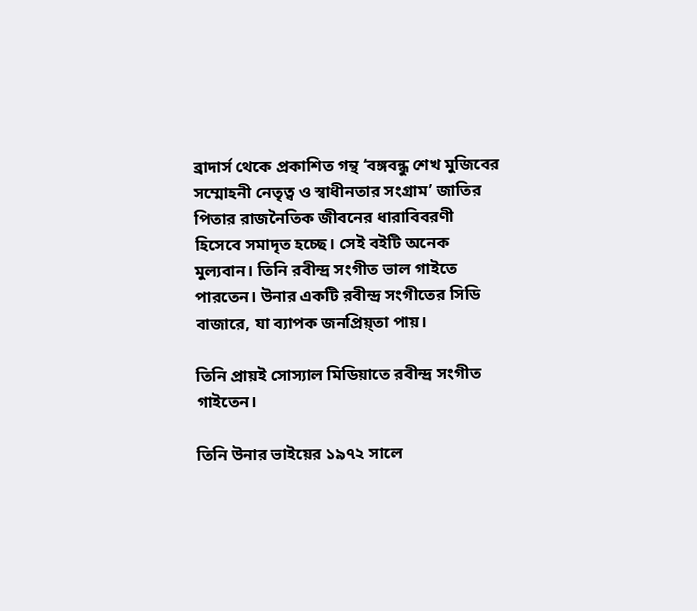ব্রাদার্স থেকে প্রকাশিত গন্থ ‘বঙ্গবন্ধু শেখ মুজিবের সম্মোহনী নেতৃত্ব ও স্বাধীনতার সংগ্রাম’ জাতির পিতার রাজনৈতিক জীবনের ধারাবিবরণী হিসেবে সমাদৃত হচ্ছে। সেই বইটি অনেক মুল্যবান। তিনি রবীন্দ্র সংগীত ভাল গাইতে পারতেন। উনার একটি রবীন্দ্র সংগীতের সিডি বাজারে, যা ব্যাপক জনপ্রিয়্তা পায়।

তিনি প্রায়ই সোস্যাল মিডিয়াতে রবীন্দ্র সংগীত গাইতেন।

তিনি উনার ভাইয়ের ১৯৭২ সালে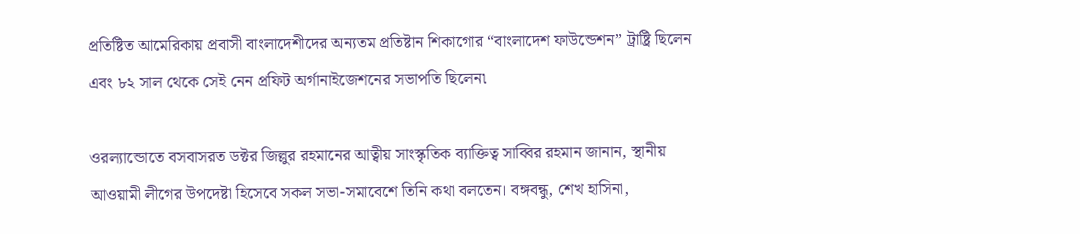প্রতিষ্টিত আমেরিকায় প্রবাসী বাংলাদেশীদের অন্যতম প্রতিষ্টান শিকাগোর “বাংলাদেশ ফাউন্ডেশন” ট্রাষ্ট্রি ছিলেন এবং ৮২ সাল থেকে সেই নেন প্রফিট অর্গানাইজেশনের সভাপতি ছিলেন৷

ওরল্যান্ডোতে বসবাসরত ডক্টর জিল্লুর রহমানের আত্বীয় সাংস্কৃতিক ব্যাক্তিত্ব সাব্বির রহমান জানান, স্থানীয় আওয়ামী লীগের উপদেষ্টা হিসেবে সকল সভা-সমাবেশে তিনি কথা বলতেন। বঙ্গবন্ধু, শেখ হাসিনা,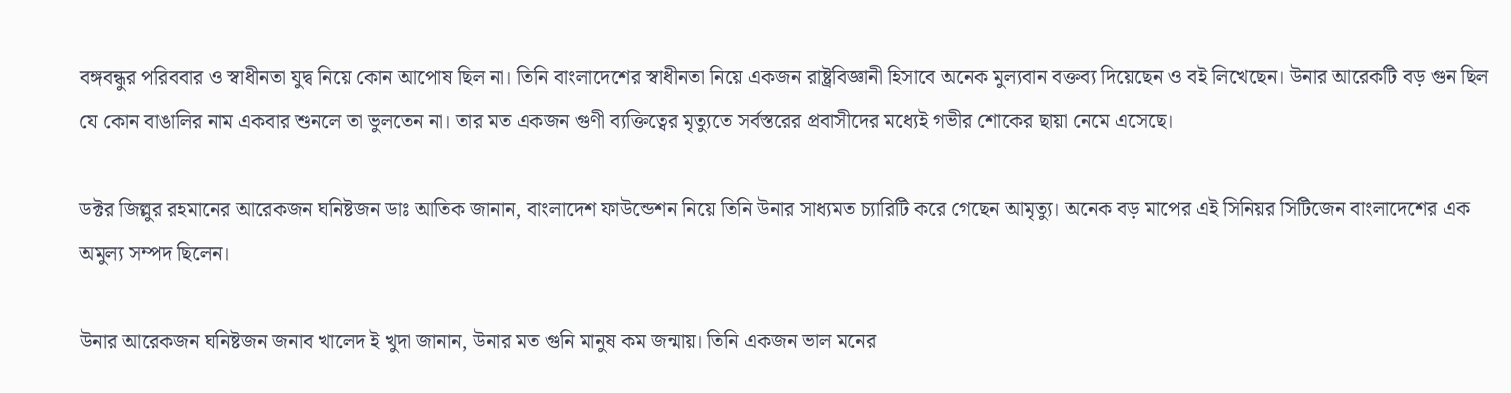বঙ্গবন্ধুর পরিববার ও স্বাধীনতা যুদ্ব নিয়ে কোন আপোষ ছিল না। তিনি বাংলাদেশের স্বাধীনতা নিয়ে একজন রাষ্ট্রবিজ্ঞানী হিসাবে অনেক মুল্যবান বক্তব্য দিয়েছেন ও বই লিখেছেন। উনার আরেকটি বড় গুন ছিল  যে কোন বাঙালির নাম একবার শুনলে তা ভুলতেন না। তার মত একজন গুণী ব্যক্তিত্বের মৃত্যুতে সর্বস্তরের প্রবাসীদের মধ্যেই গভীর শোকের ছায়া নেমে এসেছে।

ডক্টর জিল্লুর রহমানের আরেকজন ঘনিষ্টজন ডাঃ আতিক জানান, বাংলাদেশ ফাউন্ডেশন নিয়ে তিনি উনার সাধ্যমত চ্যারিটি করে গেছেন আমৃত্যু। অনেক বড় মাপের এই সিনিয়র সিটিজেন বাংলাদেশের এক অমুল্য সম্পদ ছিলেন।

উনার আরেকজন ঘনিষ্টজন জনাব খালেদ ই খুদা জানান, উনার মত গুনি মানুষ কম জন্মায়। তিনি একজন ভাল মনের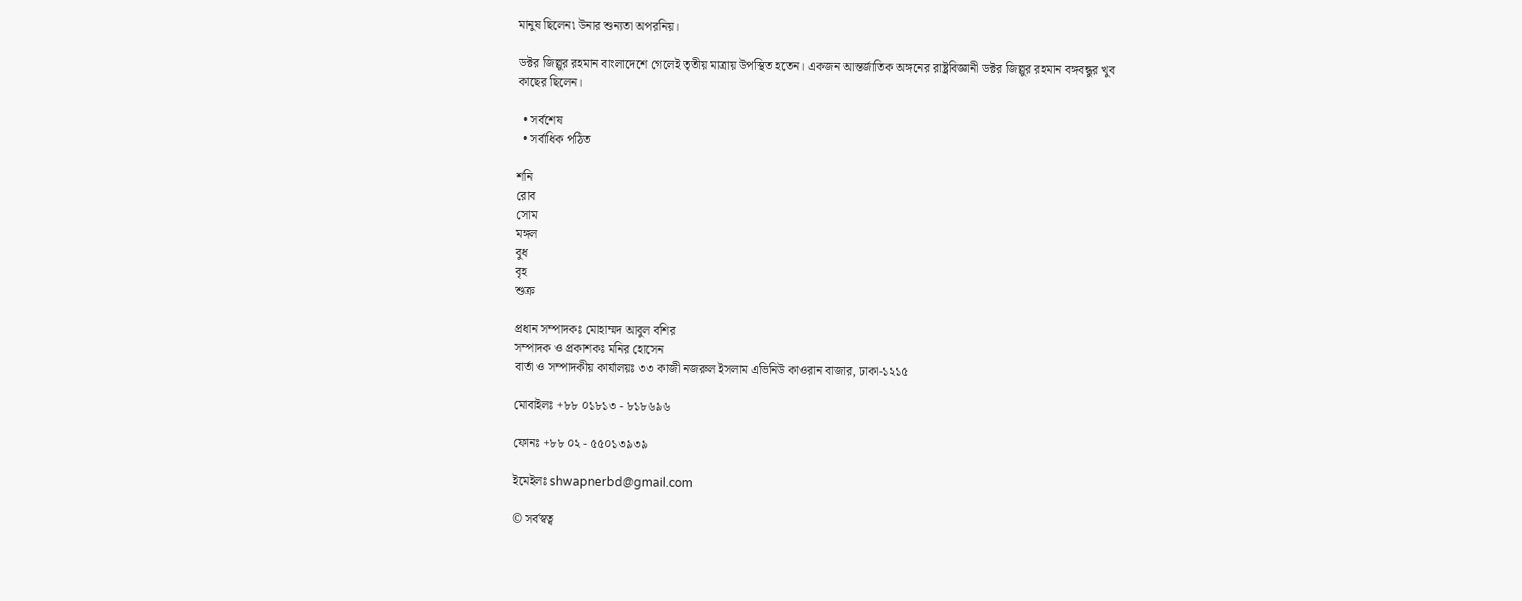মানুষ ছিলেন৷ উনার শুন্যতা অপরনিয়।

ডক্টর জিল্লুর রহমান বাংলাদেশে গেলেই তৃতীয় মাত্রায় উপস্থিত হতেন। একজন আন্তর্জাতিক অঙ্গনের রাষ্ট্রবিজ্ঞানী ডক্টর জিল্লুর রহমান বঙ্গবন্ধুর খুব কাছের ছিলেন।

  • সর্বশেষ
  • সর্বাধিক পঠিত

শনি
রোব
সোম
মঙ্গল
বুধ
বৃহ
শুক্র

প্রধান সম্পাদকঃ মোহাম্মদ আবুল বশির
সম্পাদক ও প্রকাশকঃ মনির হোসেন
বার্তা ও সম্পাদকীয় কার্যালয়ঃ ৩৩ কাজী নজরুল ইসলাম এভিনিউ কাওরান বাজার, ঢাকা-১২১৫

মোবাইলঃ +৮৮ ০১৮১৩ - ৮১৮৬৯৬

ফোনঃ +৮৮ ০২ - ৫৫০১৩৯৩৯

ইমেইলঃ shwapnerbd@gmail.com

© সর্বস্বত্ব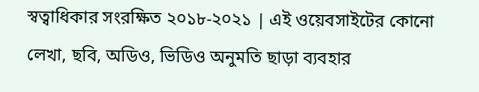স্বত্বাধিকার সংরক্ষিত ২০১৮-২০২১ | এই ওয়েবসাইটের কোনো লেখা, ছবি, অডিও, ভিডিও অনুমতি ছাড়া ব্যবহার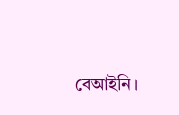বেআইনি।